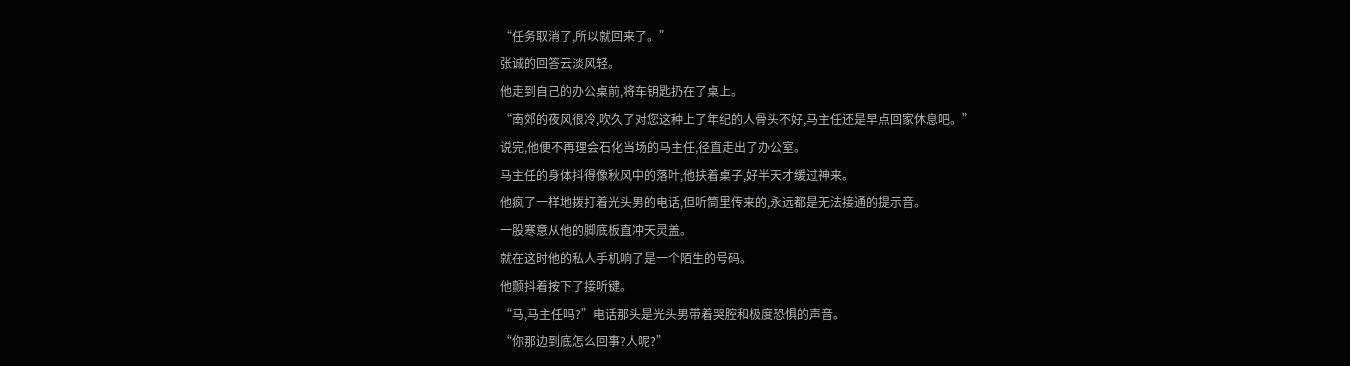“任务取消了,所以就回来了。”
张诚的回答云淡风轻。
他走到自己的办公桌前,将车钥匙扔在了桌上。
“南郊的夜风很冷,吹久了对您这种上了年纪的人骨头不好,马主任还是早点回家休息吧。”
说完,他便不再理会石化当场的马主任,径直走出了办公室。
马主任的身体抖得像秋风中的落叶,他扶着桌子,好半天才缓过神来。
他疯了一样地拨打着光头男的电话,但听筒里传来的,永远都是无法接通的提示音。
一股寒意从他的脚底板直冲天灵盖。
就在这时他的私人手机响了是一个陌生的号码。
他颤抖着按下了接听键。
“马,马主任吗?”电话那头是光头男带着哭腔和极度恐惧的声音。
“你那边到底怎么回事?人呢?”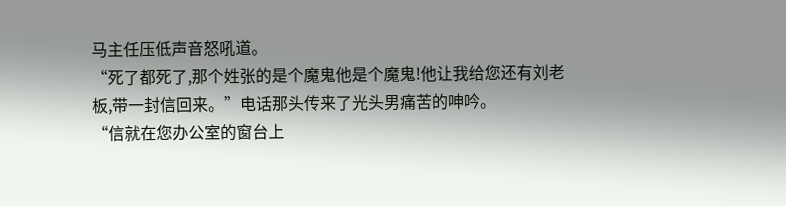马主任压低声音怒吼道。
“死了都死了,那个姓张的是个魔鬼他是个魔鬼!他让我给您还有刘老板,带一封信回来。”电话那头传来了光头男痛苦的呻吟。
“信就在您办公室的窗台上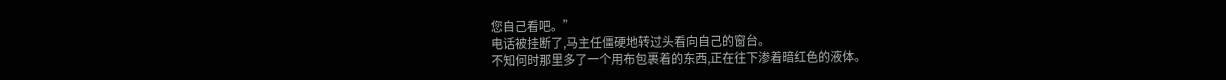您自己看吧。”
电话被挂断了,马主任僵硬地转过头看向自己的窗台。
不知何时那里多了一个用布包裹着的东西,正在往下渗着暗红色的液体。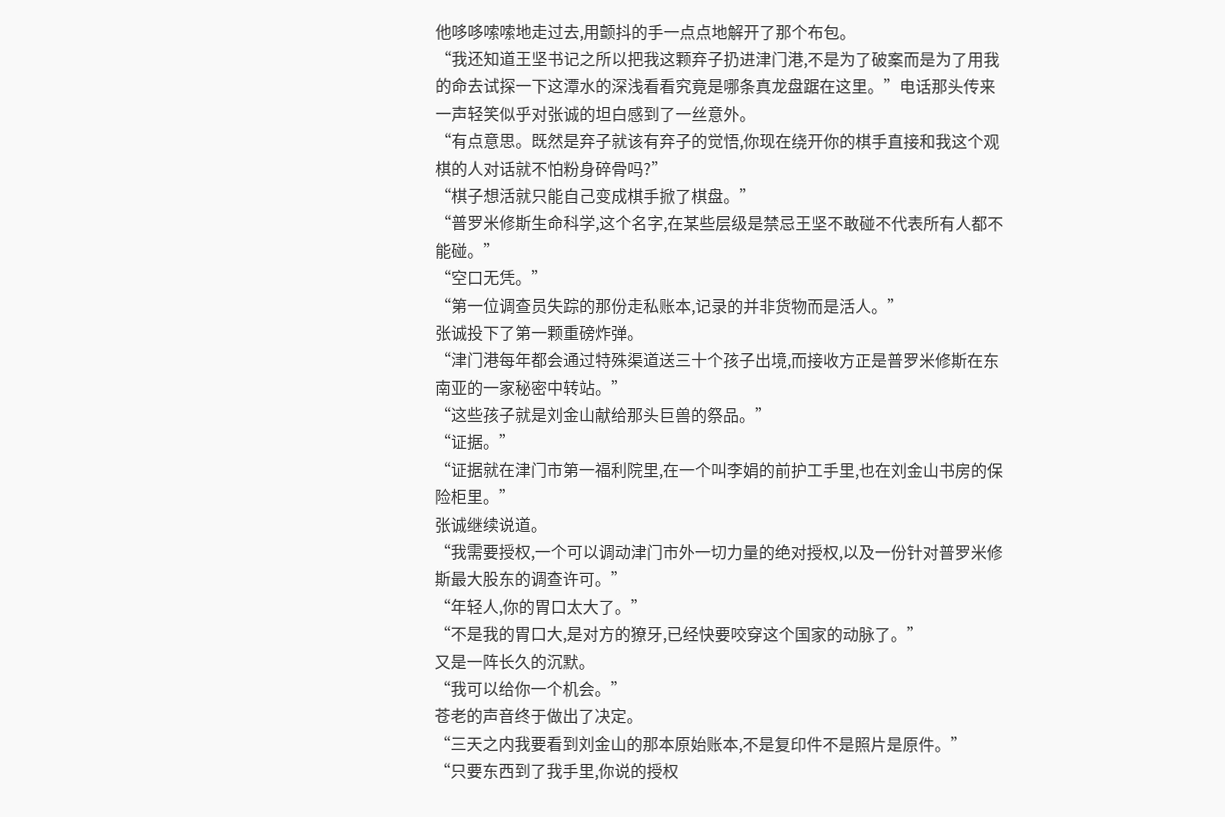他哆哆嗦嗦地走过去,用颤抖的手一点点地解开了那个布包。
“我还知道王坚书记之所以把我这颗弃子扔进津门港,不是为了破案而是为了用我的命去试探一下这潭水的深浅看看究竟是哪条真龙盘踞在这里。”电话那头传来一声轻笑似乎对张诚的坦白感到了一丝意外。
“有点意思。既然是弃子就该有弃子的觉悟,你现在绕开你的棋手直接和我这个观棋的人对话就不怕粉身碎骨吗?”
“棋子想活就只能自己变成棋手掀了棋盘。”
“普罗米修斯生命科学,这个名字,在某些层级是禁忌王坚不敢碰不代表所有人都不能碰。”
“空口无凭。”
“第一位调查员失踪的那份走私账本,记录的并非货物而是活人。”
张诚投下了第一颗重磅炸弹。
“津门港每年都会通过特殊渠道送三十个孩子出境,而接收方正是普罗米修斯在东南亚的一家秘密中转站。”
“这些孩子就是刘金山献给那头巨兽的祭品。”
“证据。”
“证据就在津门市第一福利院里,在一个叫李娟的前护工手里,也在刘金山书房的保险柜里。”
张诚继续说道。
“我需要授权,一个可以调动津门市外一切力量的绝对授权,以及一份针对普罗米修斯最大股东的调查许可。”
“年轻人,你的胃口太大了。”
“不是我的胃口大,是对方的獠牙,已经快要咬穿这个国家的动脉了。”
又是一阵长久的沉默。
“我可以给你一个机会。”
苍老的声音终于做出了决定。
“三天之内我要看到刘金山的那本原始账本,不是复印件不是照片是原件。”
“只要东西到了我手里,你说的授权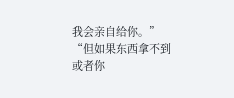我会亲自给你。”
“但如果东西拿不到或者你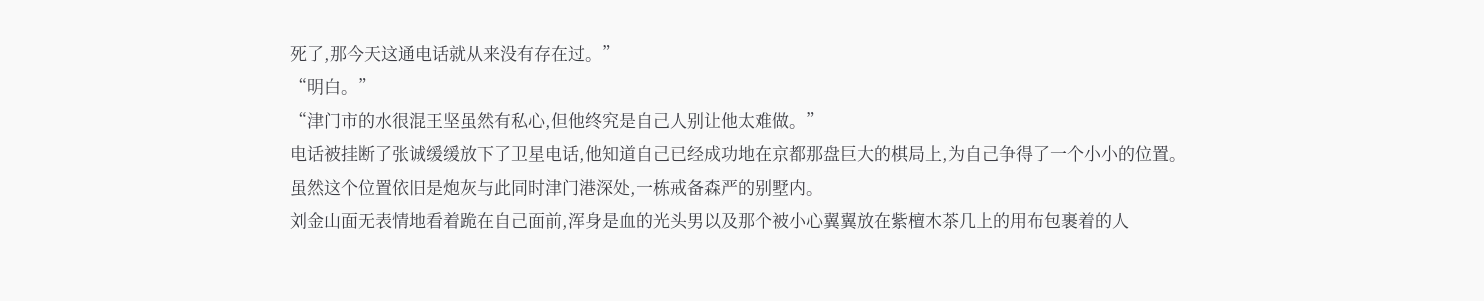死了,那今天这通电话就从来没有存在过。”
“明白。”
“津门市的水很混王坚虽然有私心,但他终究是自己人别让他太难做。”
电话被挂断了张诚缓缓放下了卫星电话,他知道自己已经成功地在京都那盘巨大的棋局上,为自己争得了一个小小的位置。
虽然这个位置依旧是炮灰与此同时津门港深处,一栋戒备森严的别墅内。
刘金山面无表情地看着跪在自己面前,浑身是血的光头男以及那个被小心翼翼放在紫檀木茶几上的用布包裹着的人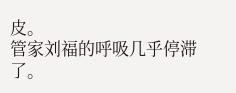皮。
管家刘福的呼吸几乎停滞了。